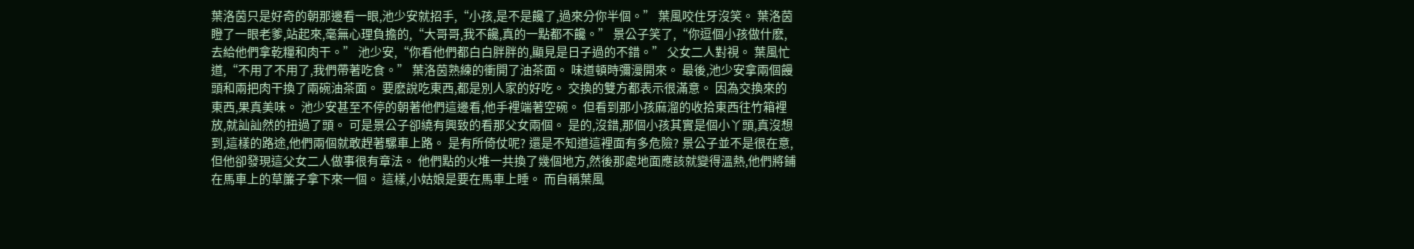葉洛茵只是好奇的朝那邊看一眼,池少安就招手,“小孩,是不是饞了,過來分你半個。” 葉風咬住牙沒笑。 葉洛茵瞪了一眼老爹,站起來,毫無心理負擔的,“大哥哥,我不饞,真的一點都不饞。” 景公子笑了,“你逗個小孩做什麽,去給他們拿乾糧和肉干。” 池少安,“你看他們都白白胖胖的,顯見是日子過的不錯。” 父女二人對視。 葉風忙道,“不用了不用了,我們帶著吃食。” 葉洛茵熟練的衝開了油茶面。 味道頓時彌漫開來。 最後,池少安拿兩個饅頭和兩把肉干換了兩碗油茶面。 要麽說吃東西,都是別人家的好吃。 交換的雙方都表示很滿意。 因為交換來的東西,果真美味。 池少安甚至不停的朝著他們這邊看,他手裡端著空碗。 但看到那小孩麻溜的收拾東西往竹箱裡放,就訕訕然的扭過了頭。 可是景公子卻繞有興致的看那父女兩個。 是的,沒錯,那個小孩其實是個小丫頭,真沒想到,這樣的路途,他們兩個就敢趕著騾車上路。 是有所倚仗呢? 還是不知道這裡面有多危險? 景公子並不是很在意,但他卻發現這父女二人做事很有章法。 他們點的火堆一共換了幾個地方,然後那處地面應該就變得溫熱,他們將鋪在馬車上的草簾子拿下來一個。 這樣,小姑娘是要在馬車上睡。 而自稱葉風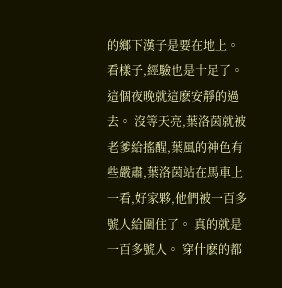的鄉下漢子是要在地上。 看樣子,經驗也是十足了。 這個夜晚就這麽安靜的過去。 沒等天亮,葉洛茵就被老爹給搖醒,葉風的神色有些嚴肅,葉洛茵站在馬車上一看,好家夥,他們被一百多號人給圍住了。 真的就是一百多號人。 穿什麽的都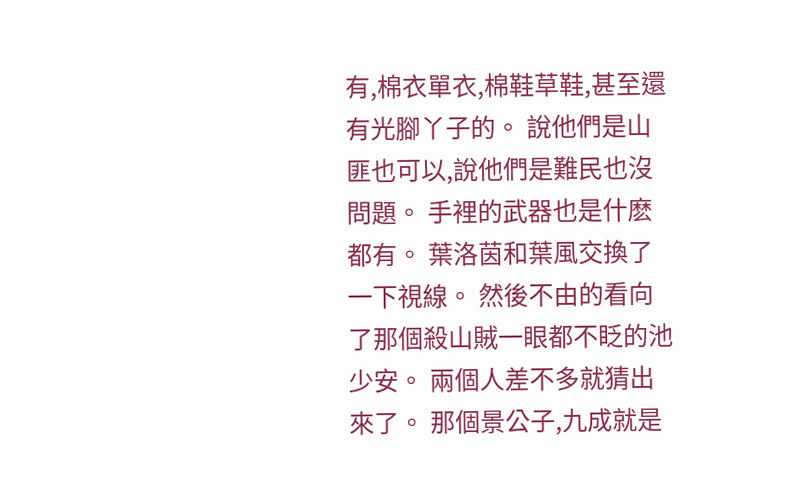有,棉衣單衣,棉鞋草鞋,甚至還有光腳丫子的。 說他們是山匪也可以,說他們是難民也沒問題。 手裡的武器也是什麽都有。 葉洛茵和葉風交換了一下視線。 然後不由的看向了那個殺山賊一眼都不眨的池少安。 兩個人差不多就猜出來了。 那個景公子,九成就是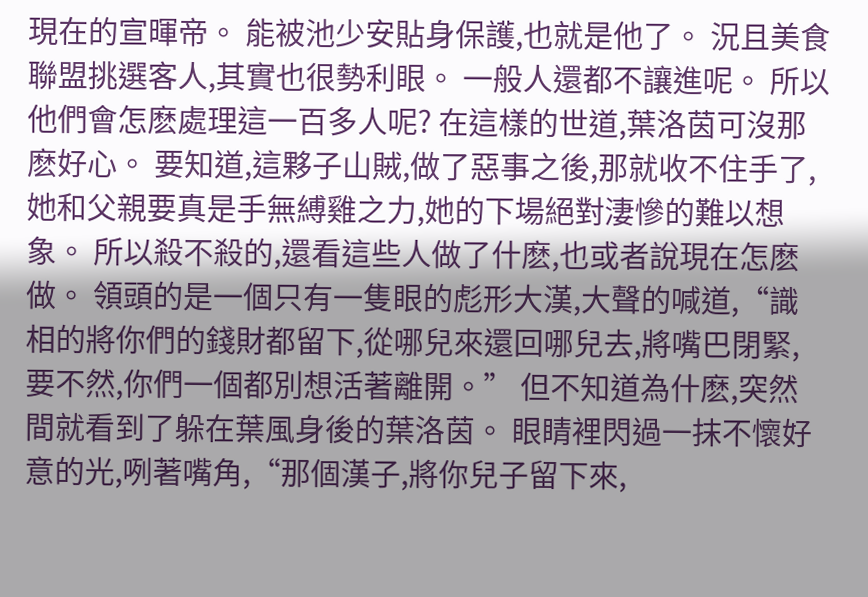現在的宣暉帝。 能被池少安貼身保護,也就是他了。 況且美食聯盟挑選客人,其實也很勢利眼。 一般人還都不讓進呢。 所以他們會怎麽處理這一百多人呢? 在這樣的世道,葉洛茵可沒那麽好心。 要知道,這夥子山賊,做了惡事之後,那就收不住手了,她和父親要真是手無縛雞之力,她的下場絕對淒慘的難以想象。 所以殺不殺的,還看這些人做了什麽,也或者說現在怎麽做。 領頭的是一個只有一隻眼的彪形大漢,大聲的喊道,“識相的將你們的錢財都留下,從哪兒來還回哪兒去,將嘴巴閉緊,要不然,你們一個都別想活著離開。” 但不知道為什麽,突然間就看到了躲在葉風身後的葉洛茵。 眼睛裡閃過一抹不懷好意的光,咧著嘴角,“那個漢子,將你兒子留下來,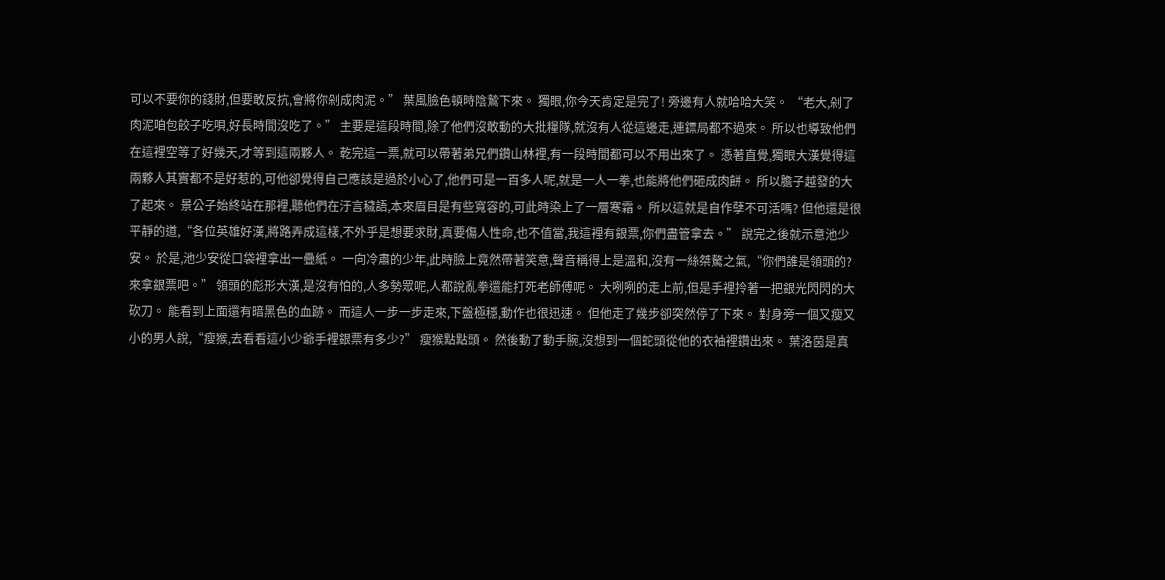可以不要你的錢財,但要敢反抗,會將你剁成肉泥。” 葉風臉色頓時陰鷙下來。 獨眼,你今天肯定是完了! 旁邊有人就哈哈大笑。 “老大,剁了肉泥咱包餃子吃唄,好長時間沒吃了。” 主要是這段時間,除了他們沒敢動的大批糧隊,就沒有人從這邊走,連鏢局都不過來。 所以也導致他們在這裡空等了好幾天,才等到這兩夥人。 乾完這一票,就可以帶著弟兄們鑽山林裡,有一段時間都可以不用出來了。 憑著直覺,獨眼大漢覺得這兩夥人其實都不是好惹的,可他卻覺得自己應該是過於小心了,他們可是一百多人呢,就是一人一拳,也能將他們砸成肉餅。 所以膽子越發的大了起來。 景公子始終站在那裡,聽他們在汙言穢語,本來眉目是有些寬容的,可此時染上了一層寒霜。 所以這就是自作孽不可活嗎? 但他還是很平靜的道,“各位英雄好漢,將路弄成這樣,不外乎是想要求財,真要傷人性命,也不值當,我這裡有銀票,你們盡管拿去。” 說完之後就示意池少安。 於是,池少安從口袋裡拿出一疊紙。 一向冷肅的少年,此時臉上竟然帶著笑意,聲音稱得上是溫和,沒有一絲桀驁之氣,“你們誰是領頭的?來拿銀票吧。” 領頭的彪形大漢,是沒有怕的,人多勢眾呢,人都說亂拳還能打死老師傅呢。 大咧咧的走上前,但是手裡拎著一把銀光閃閃的大砍刀。 能看到上面還有暗黑色的血跡。 而這人一步一步走來,下盤極穩,動作也很迅速。 但他走了幾步卻突然停了下來。 對身旁一個又瘦又小的男人說,“瘦猴,去看看這小少爺手裡銀票有多少?” 瘦猴點點頭。 然後動了動手腕,沒想到一個蛇頭從他的衣袖裡鑽出來。 葉洛茵是真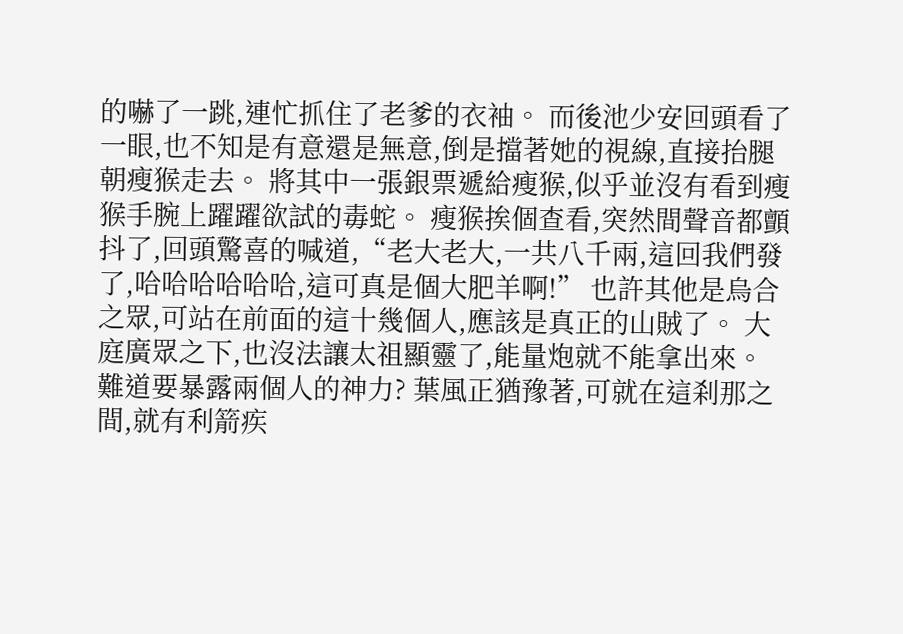的嚇了一跳,連忙抓住了老爹的衣袖。 而後池少安回頭看了一眼,也不知是有意還是無意,倒是擋著她的視線,直接抬腿朝瘦猴走去。 將其中一張銀票遞給瘦猴,似乎並沒有看到瘦猴手腕上躍躍欲試的毒蛇。 瘦猴挨個查看,突然間聲音都顫抖了,回頭驚喜的喊道,“老大老大,一共八千兩,這回我們發了,哈哈哈哈哈哈,這可真是個大肥羊啊!” 也許其他是烏合之眾,可站在前面的這十幾個人,應該是真正的山賊了。 大庭廣眾之下,也沒法讓太祖顯靈了,能量炮就不能拿出來。 難道要暴露兩個人的神力? 葉風正猶豫著,可就在這刹那之間,就有利箭疾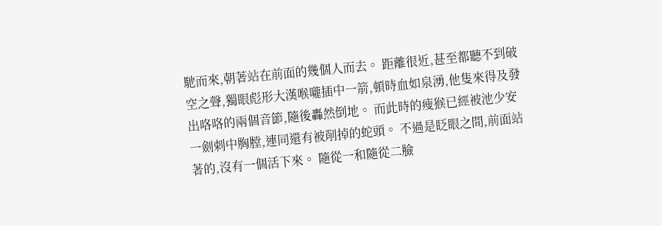馳而來,朝著站在前面的幾個人而去。 距離很近,甚至都聽不到破空之聲,獨眼彪形大漢喉嚨插中一箭,頓時血如泉湧,他隻來得及發出咯咯的兩個音節,隨後轟然倒地。 而此時的瘦猴已經被池少安一劍刺中胸膛,連同還有被削掉的蛇頭。 不過是眨眼之間,前面站著的,沒有一個活下來。 隨從一和隨從二臉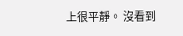上很平靜。 沒看到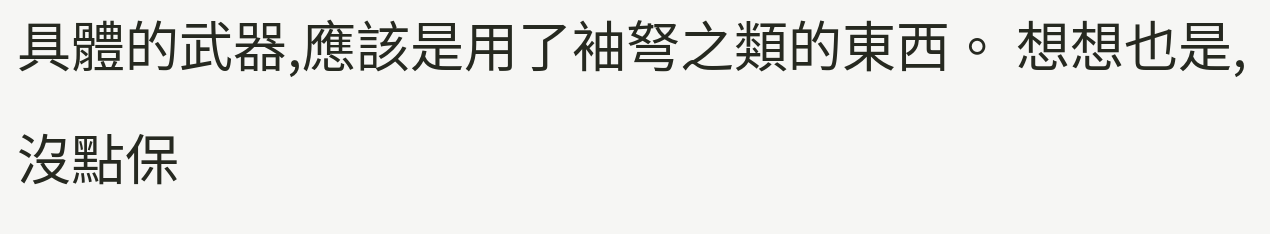具體的武器,應該是用了袖弩之類的東西。 想想也是,沒點保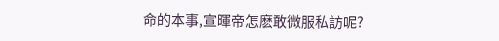命的本事,宣暉帝怎麽敢微服私訪呢?